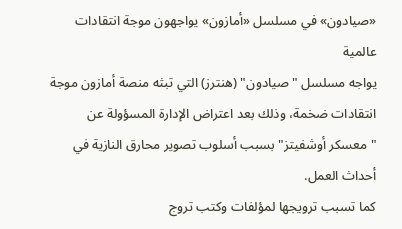«صيادون» في مسلسل «أمازون» يواجهون موجة انتقادات عالمية
يواجه مسلسل "صيادون" (هنترز) التي تبثه منصة أمازون موجة انتقادات ضخمة، وذلك بعد اعتراض الإدارة المسؤولة عن "معسكر أوشفيتز" بسبب أسلوب تصوير محارق النازية في أحداث العمل.
كما تسبب ترويجها لمؤلفات وكتب تروج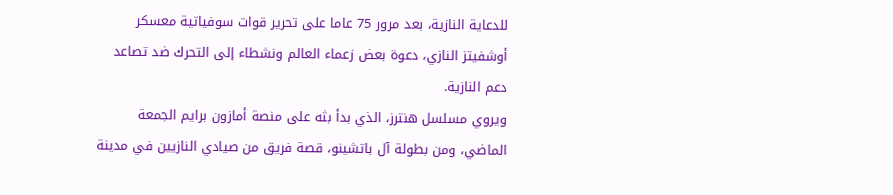للدعاية النازية، بعد مرور 75 عاما على تحرير قوات سوفياتية معسكر أوشفيتز النازي، دعوة بعض زعماء العالم ونشطاء إلى التحرك ضد تصاعد دعم النازية.
ويروي مسلسل هنترز، الذي بدأ بثه على منصة أمازون برايم الجمعة الماضي، ومن بطولة آل باتشينو، قصة فريق من صيادي النازيين في مدينة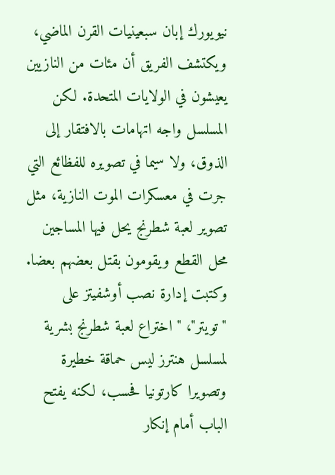نيويورك إبان سبعينيات القرن الماضي، ويكتشف الفريق أن مئات من النازيين يعيشون في الولايات المتحدة. لكن المسلسل واجه اتهامات بالافتقار إلى الذوق، ولا سيما في تصويره للفظائع التي جرت في معسكرات الموت النازية، مثل تصوير لعبة شطرنج يحل فيها المساجين محل القطع ويقومون بقتل بعضهم بعضا.
وكتبت إدارة نصب أوشفيتز على "تويتر"، "اختراع لعبة شطرنج بشرية لمسلسل هنترز ليس حماقة خطيرة وتصويرا كارتونيا فحسب، لكنه يفتح الباب أمام إنكار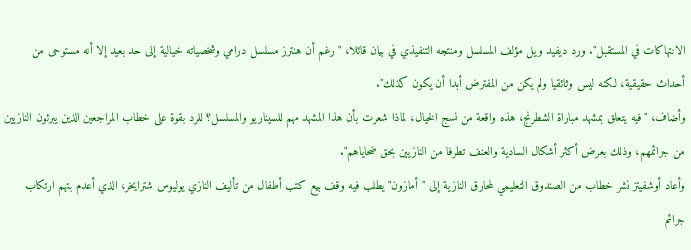الانتهاكات في المستقبل". ورد ديفيد ويل مؤلف المسلسل ومنتجه التنفيذي في بيان قائلا، "رغم أن هنترز مسلسل درامي وشخصياته خيالية إلى حد بعيد إلا أنه مستوحى من أحداث حقيقية، لكنه ليس وثائقيا ولم يكن من المفترض أبدا أن يكون كذلك".
وأضاف، "فيه يتعلق بمشهد مباراة الشطرنج، هذه واقعة من نسج الخيال، لماذا شعرت بأن هذا المشهد مهم للسيناريو والمسلسل؟ للرد بقوة على خطاب المراجعين الذين يبرئون النازيين من جرائمهم، وذلك بعرض أكثر أشكال السادية والعنف تطرفا من النازيين بحق ضحاياهم".
وأعاد أوشفيتز نشر خطاب من الصندوق التعليمي لمحارق النازية إلى "أمازون" يطلب فيه وقف بيع كتب أطفال من تأليف النازي يوليوس شترايخر، الذي أعدم بتهم ارتكاب جرائم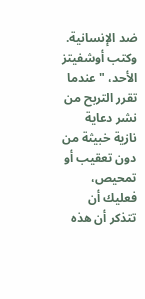ضد الإنسانية.
وكتب أوشفيتز الأحد، "عندما تقرر التربح من نشر دعاية نازية خبيثة من دون تعقيب أو تمحيص، فعليك أن تتذكر أن هذه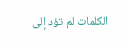الكلمات لم تؤد إلى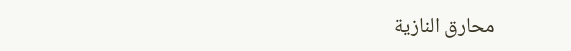محارق النازية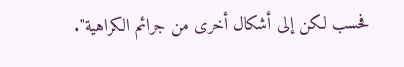فحسب لكن إلى أشكال أخرى من جرائم الكراهية".